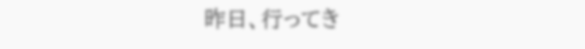昨日、行ってき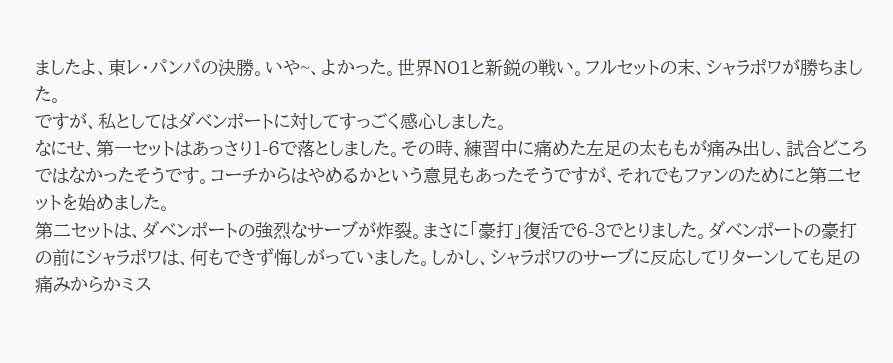ましたよ、東レ・パンパの決勝。いや~、よかった。世界NO1と新鋭の戦い。フルセットの末、シャラポワが勝ちました。
ですが、私としてはダベンポートに対してすっごく感心しました。
なにせ、第一セットはあっさり1-6で落としました。その時、練習中に痛めた左足の太ももが痛み出し、試合どころではなかったそうです。コーチからはやめるかという意見もあったそうですが、それでもファンのためにと第二セットを始めました。
第二セットは、ダベンポートの強烈なサーブが炸裂。まさに「豪打」復活で6-3でとりました。ダベンポートの豪打の前にシャラポワは、何もできず悔しがっていました。しかし、シャラポワのサーブに反応してリターンしても足の痛みからかミス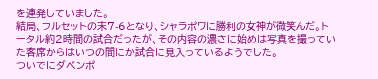を連発していました。
結局、フルセットの末7-6となり、シャラポワに勝利の女神が微笑んだ。トータル約2時間の試合だったが、その内容の濃さに始めは写真を撮っていた客席からはいつの間にか試合に見入っているようでした。
ついでにダベンポ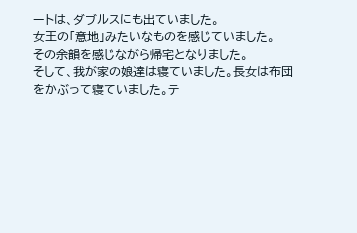ートは、ダブルスにも出ていました。
女王の「意地」みたいなものを感じていました。
その余韻を感じながら帰宅となりました。
そして、我が家の娘達は寝ていました。長女は布団をかぶって寝ていました。テ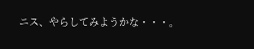ニス、やらしてみようかな・・・。